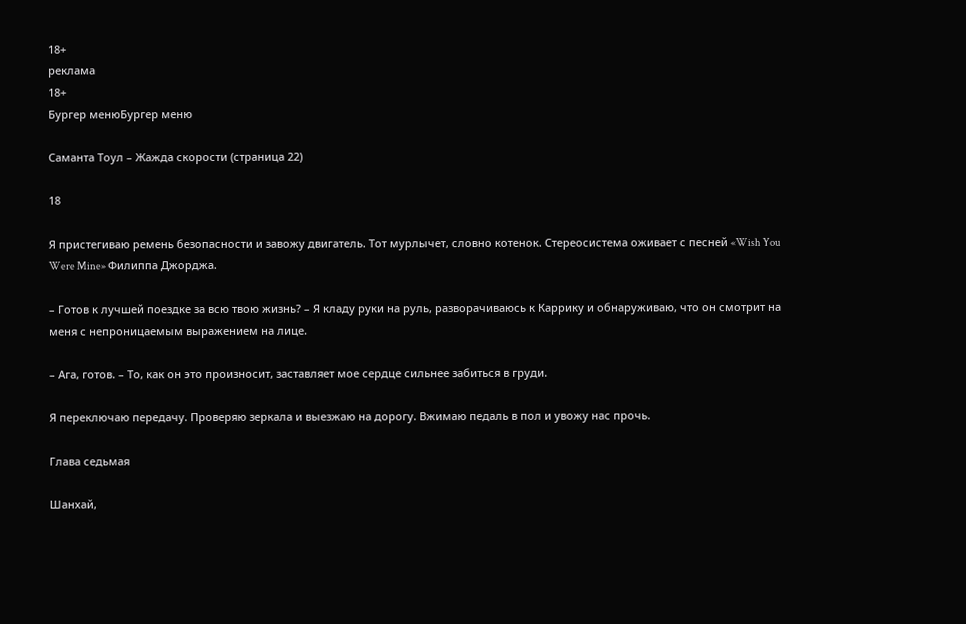18+
реклама
18+
Бургер менюБургер меню

Саманта Тоул – Жажда скорости (страница 22)

18

Я пристегиваю ремень безопасности и завожу двигатель. Тот мурлычет, словно котенок. Стереосистема оживает с песней «Wish You Were Mine» Филиппа Джорджа.

– Готов к лучшей поездке за всю твою жизнь? – Я кладу руки на руль, разворачиваюсь к Каррику и обнаруживаю, что он смотрит на меня с непроницаемым выражением на лице.

– Ага, готов. – То, как он это произносит, заставляет мое сердце сильнее забиться в груди.

Я переключаю передачу. Проверяю зеркала и выезжаю на дорогу. Вжимаю педаль в пол и увожу нас прочь.

Глава седьмая

Шанхай,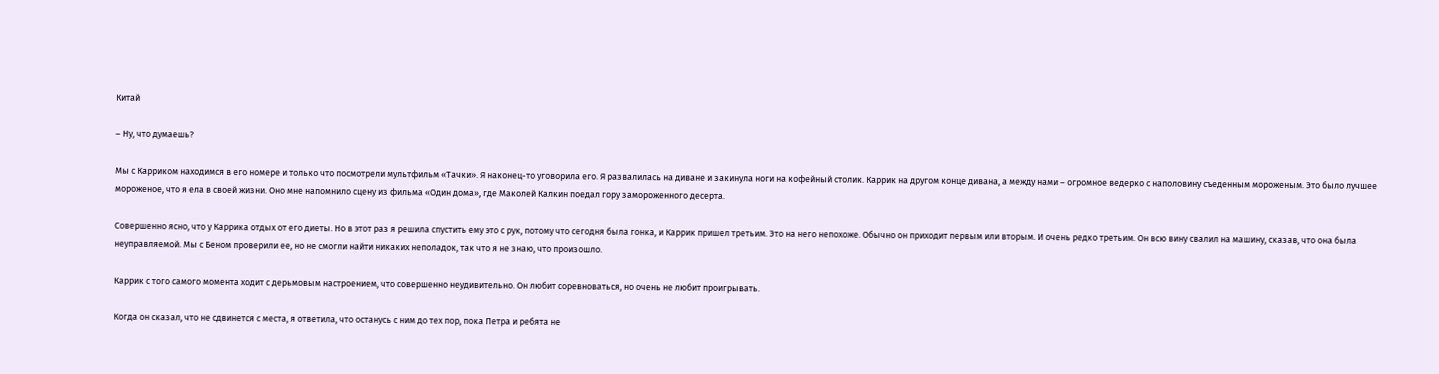Китай

– Ну, что думаешь?

Мы с Карриком находимся в его номере и только что посмотрели мультфильм «Тачки». Я наконец-то уговорила его. Я развалилась на диване и закинула ноги на кофейный столик. Каррик на другом конце дивана, а между нами – огромное ведерко с наполовину съеденным мороженым. Это было лучшее мороженое, что я ела в своей жизни. Оно мне напомнило сцену из фильма «Один дома», где Маколей Калкин поедал гору замороженного десерта.

Совершенно ясно, что у Каррика отдых от его диеты. Но в этот раз я решила спустить ему это с рук, потому что сегодня была гонка, и Каррик пришел третьим. Это на него непохоже. Обычно он приходит первым или вторым. И очень редко третьим. Он всю вину свалил на машину, сказав, что она была неуправляемой. Мы с Беном проверили ее, но не смогли найти никаких неполадок, так что я не знаю, что произошло.

Каррик с того самого момента ходит с дерьмовым настроением, что совершенно неудивительно. Он любит соревноваться, но очень не любит проигрывать.

Когда он сказал, что не сдвинется с места, я ответила, что останусь с ним до тех пор, пока Петра и ребята не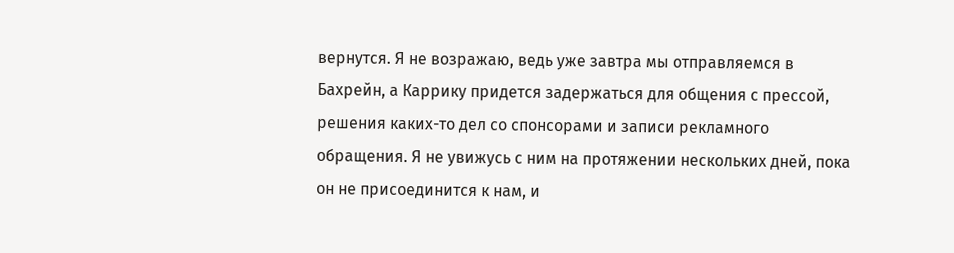вернутся. Я не возражаю, ведь уже завтра мы отправляемся в Бахрейн, а Каррику придется задержаться для общения с прессой, решения каких-то дел со спонсорами и записи рекламного обращения. Я не увижусь с ним на протяжении нескольких дней, пока он не присоединится к нам, и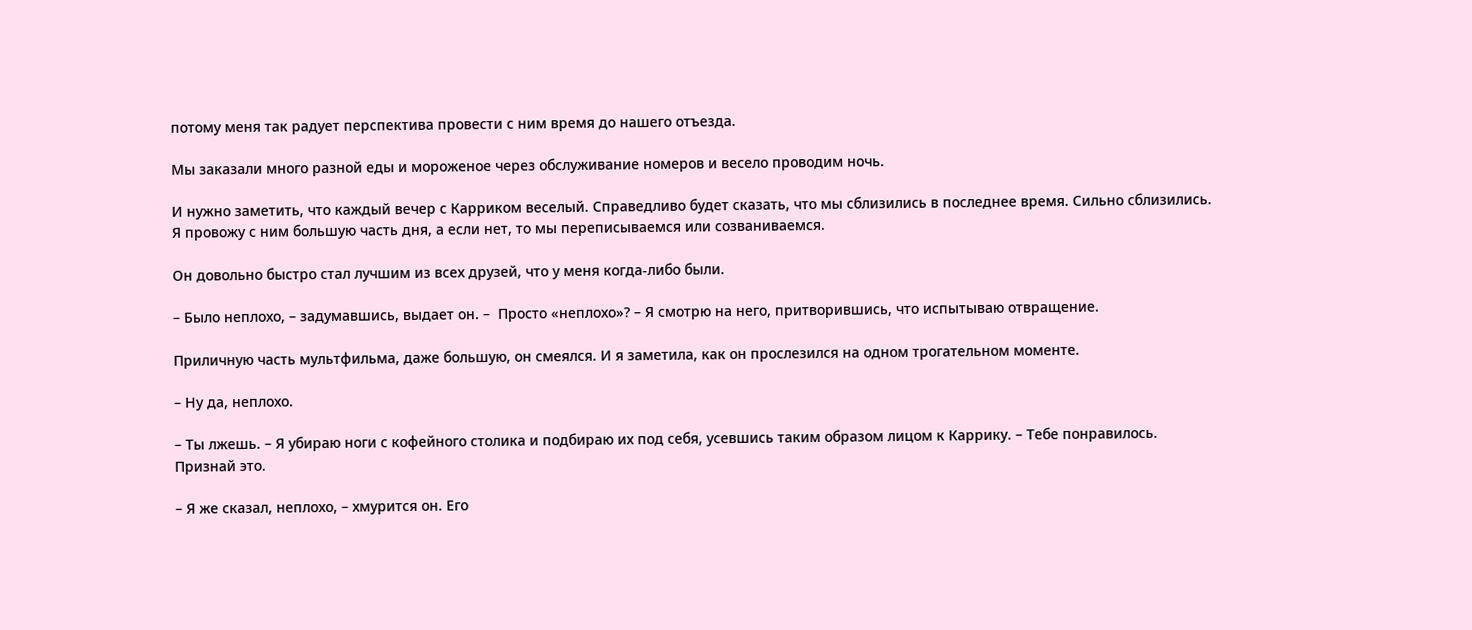потому меня так радует перспектива провести с ним время до нашего отъезда.

Мы заказали много разной еды и мороженое через обслуживание номеров и весело проводим ночь.

И нужно заметить, что каждый вечер с Карриком веселый. Справедливо будет сказать, что мы сблизились в последнее время. Сильно сблизились. Я провожу с ним большую часть дня, а если нет, то мы переписываемся или созваниваемся.

Он довольно быстро стал лучшим из всех друзей, что у меня когда-либо были.

– Было неплохо, – задумавшись, выдает он. –  Просто «неплохо»? – Я смотрю на него, притворившись, что испытываю отвращение.

Приличную часть мультфильма, даже большую, он смеялся. И я заметила, как он прослезился на одном трогательном моменте.

– Ну да, неплохо.

– Ты лжешь. – Я убираю ноги с кофейного столика и подбираю их под себя, усевшись таким образом лицом к Каррику. – Тебе понравилось. Признай это.

– Я же сказал, неплохо, – хмурится он. Его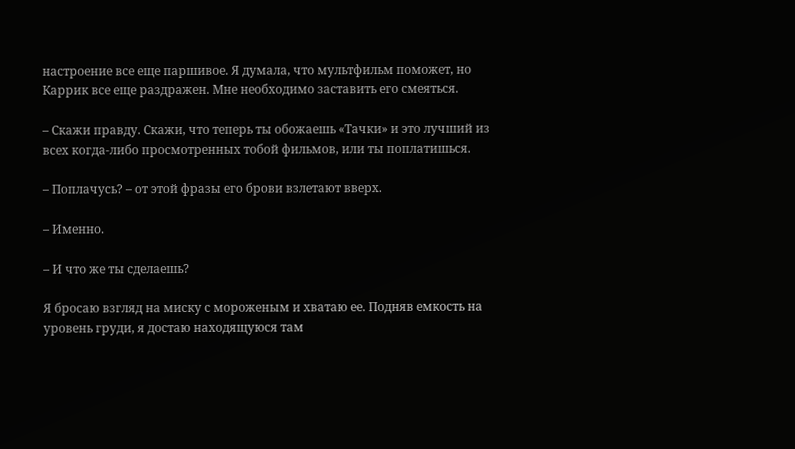настроение все еще паршивое. Я думала, что мультфильм поможет, но Каррик все еще раздражен. Мне необходимо заставить его смеяться.

– Скажи правду. Скажи, что теперь ты обожаешь «Тачки» и это лучший из всех когда-либо просмотренных тобой фильмов, или ты поплатишься.

– Поплачусь? – от этой фразы его брови взлетают вверх.

– Именно.

– И что же ты сделаешь?

Я бросаю взгляд на миску с мороженым и хватаю ее. Подняв емкость на уровень груди, я достаю находящуюся там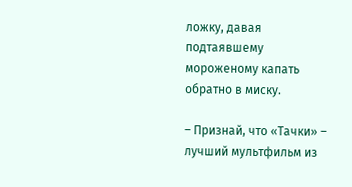ложку, давая подтаявшему мороженому капать обратно в миску.

– Признай, что «Тачки» – лучший мультфильм из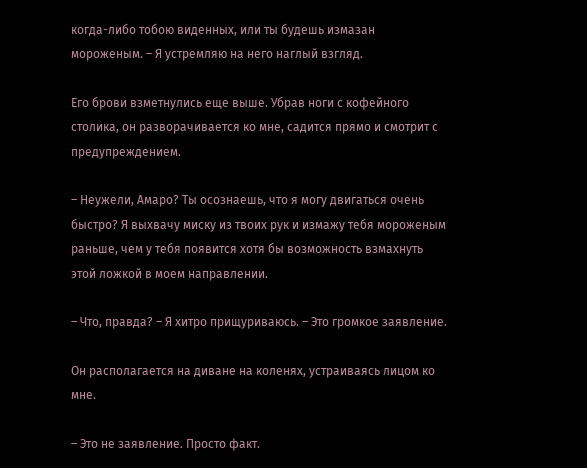когда-либо тобою виденных, или ты будешь измазан мороженым. – Я устремляю на него наглый взгляд.

Его брови взметнулись еще выше. Убрав ноги с кофейного столика, он разворачивается ко мне, садится прямо и смотрит с предупреждением.

– Неужели, Амаро? Ты осознаешь, что я могу двигаться очень быстро? Я выхвачу миску из твоих рук и измажу тебя мороженым раньше, чем у тебя появится хотя бы возможность взмахнуть этой ложкой в моем направлении.

– Что, правда? – Я хитро прищуриваюсь. – Это громкое заявление.

Он располагается на диване на коленях, устраиваясь лицом ко мне.

– Это не заявление. Просто факт.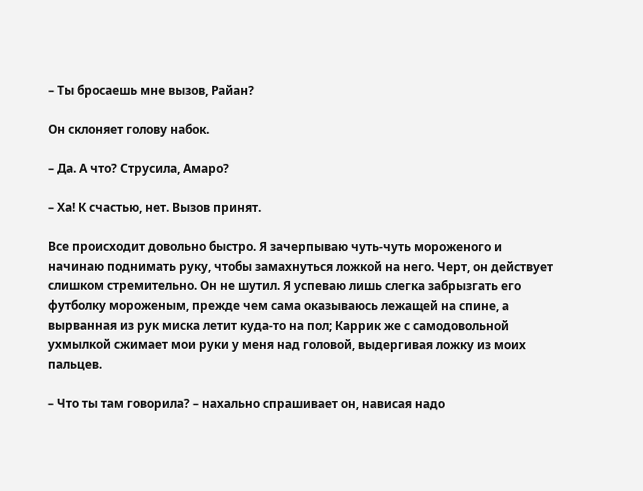– Ты бросаешь мне вызов, Райан?

Он склоняет голову набок.

– Да. А что? Струсила, Амаро?

– Ха! К счастью, нет. Вызов принят.

Все происходит довольно быстро. Я зачерпываю чуть-чуть мороженого и начинаю поднимать руку, чтобы замахнуться ложкой на него. Черт, он действует слишком стремительно. Он не шутил. Я успеваю лишь слегка забрызгать его футболку мороженым, прежде чем сама оказываюсь лежащей на спине, а вырванная из рук миска летит куда-то на пол; Каррик же с самодовольной ухмылкой сжимает мои руки у меня над головой, выдергивая ложку из моих пальцев.

– Что ты там говорила? – нахально спрашивает он, нависая надо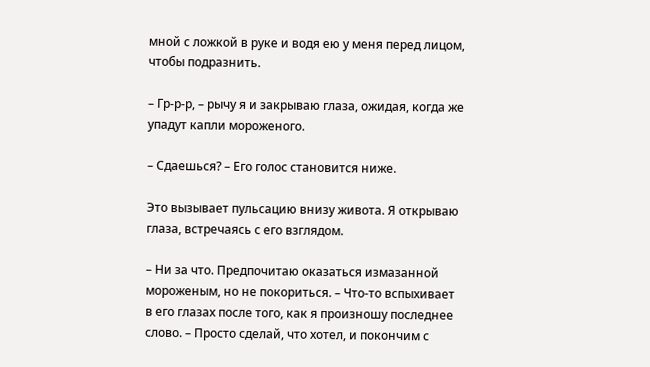мной с ложкой в руке и водя ею у меня перед лицом, чтобы подразнить.

– Гр-р-р, – рычу я и закрываю глаза, ожидая, когда же упадут капли мороженого.

– Сдаешься? – Его голос становится ниже.

Это вызывает пульсацию внизу живота. Я открываю глаза, встречаясь с его взглядом.

– Ни за что. Предпочитаю оказаться измазанной мороженым, но не покориться. – Что-то вспыхивает в его глазах после того, как я произношу последнее слово. – Просто сделай, что хотел, и покончим с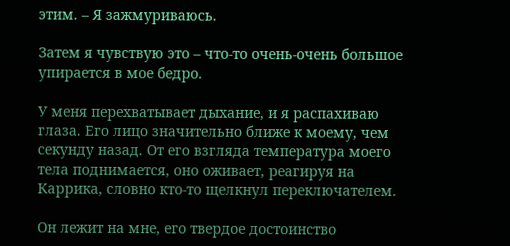этим. – Я зажмуриваюсь.

Затем я чувствую это – что-то очень-очень большое упирается в мое бедро.

У меня перехватывает дыхание, и я распахиваю глаза. Его лицо значительно ближе к моему, чем секунду назад. От его взгляда температура моего тела поднимается, оно оживает, реагируя на Каррика, словно кто-то щелкнул переключателем.

Он лежит на мне, его твердое достоинство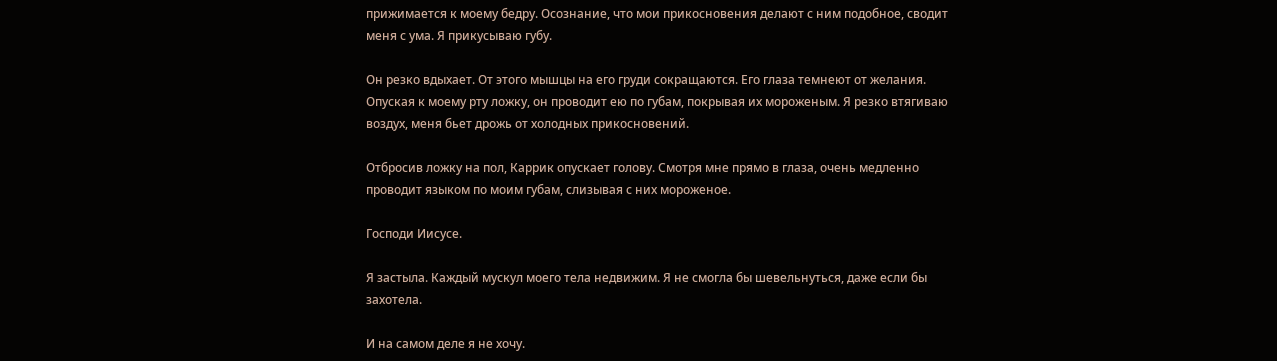прижимается к моему бедру. Осознание, что мои прикосновения делают с ним подобное, сводит меня с ума. Я прикусываю губу.

Он резко вдыхает. От этого мышцы на его груди сокращаются. Его глаза темнеют от желания. Опуская к моему рту ложку, он проводит ею по губам, покрывая их мороженым. Я резко втягиваю воздух, меня бьет дрожь от холодных прикосновений.

Отбросив ложку на пол, Каррик опускает голову. Смотря мне прямо в глаза, очень медленно проводит языком по моим губам, слизывая с них мороженое.

Господи Иисусе.

Я застыла. Каждый мускул моего тела недвижим. Я не смогла бы шевельнуться, даже если бы захотела.

И на самом деле я не хочу.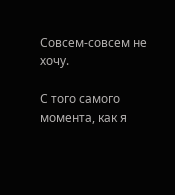Совсем-совсем не хочу.

С того самого момента, как я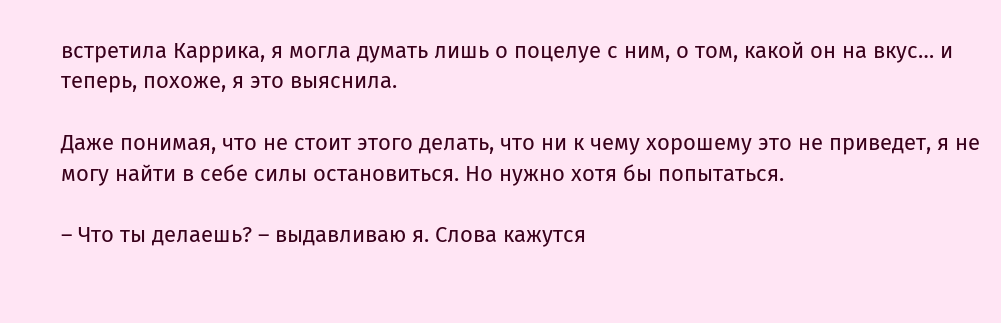встретила Каррика, я могла думать лишь о поцелуе с ним, о том, какой он на вкус… и теперь, похоже, я это выяснила.

Даже понимая, что не стоит этого делать, что ни к чему хорошему это не приведет, я не могу найти в себе силы остановиться. Но нужно хотя бы попытаться.

– Что ты делаешь? – выдавливаю я. Слова кажутся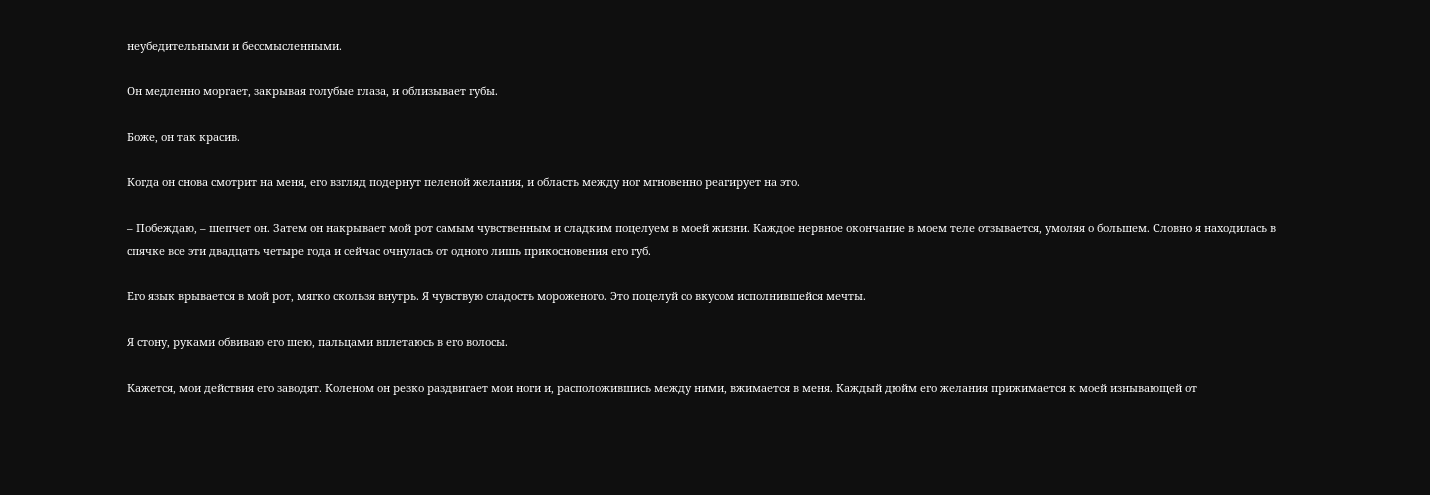неубедительными и бессмысленными.

Он медленно моргает, закрывая голубые глаза, и облизывает губы.

Боже, он так красив.

Когда он снова смотрит на меня, его взгляд подернут пеленой желания, и область между ног мгновенно реагирует на это.

– Побеждаю, – шепчет он. Затем он накрывает мой рот самым чувственным и сладким поцелуем в моей жизни. Каждое нервное окончание в моем теле отзывается, умоляя о большем. Словно я находилась в спячке все эти двадцать четыре года и сейчас очнулась от одного лишь прикосновения его губ.

Его язык врывается в мой рот, мягко скользя внутрь. Я чувствую сладость мороженого. Это поцелуй со вкусом исполнившейся мечты.

Я стону, руками обвиваю его шею, пальцами вплетаюсь в его волосы.

Кажется, мои действия его заводят. Коленом он резко раздвигает мои ноги и, расположившись между ними, вжимается в меня. Каждый дюйм его желания прижимается к моей изнывающей от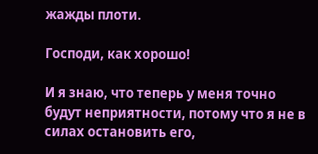жажды плоти.

Господи, как хорошо!

И я знаю, что теперь у меня точно будут неприятности, потому что я не в силах остановить его,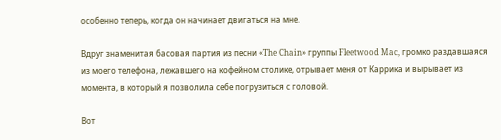особенно теперь, когда он начинает двигаться на мне.

Вдруг знаменитая басовая партия из песни «The Chain» группы Fleetwood Mac, громко раздавшаяся из моего телефона, лежавшего на кофейном столике, отрывает меня от Каррика и вырывает из момента, в который я позволила себе погрузиться с головой.

Вот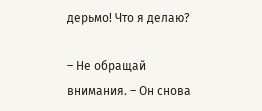дерьмо! Что я делаю?

– Не обращай внимания. – Он снова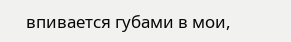впивается губами в мои,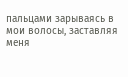пальцами зарываясь в мои волосы, заставляя меня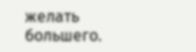желать большего.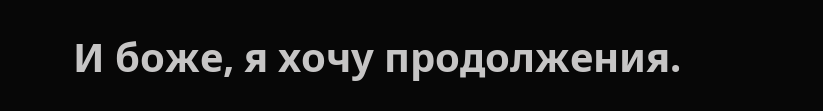И боже, я хочу продолжения.